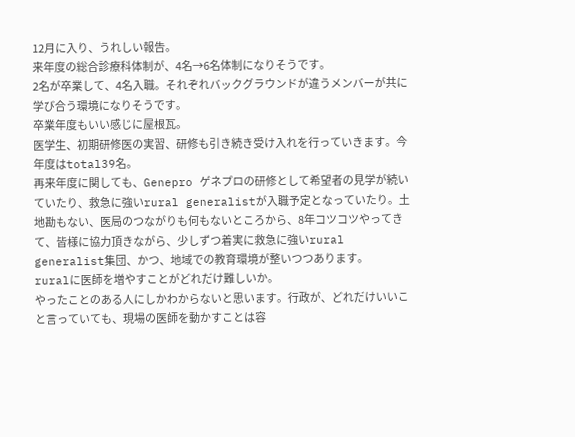12月に入り、うれしい報告。
来年度の総合診療科体制が、4名→6名体制になりそうです。
2名が卒業して、4名入職。それぞれバックグラウンドが違うメンバーが共に学び合う環境になりそうです。
卒業年度もいい感じに屋根瓦。
医学生、初期研修医の実習、研修も引き続き受け入れを行っていきます。今年度はtotal39名。
再来年度に関しても、Genepro ゲネプロの研修として希望者の見学が続いていたり、救急に強いrural generalistが入職予定となっていたり。土地勘もない、医局のつながりも何もないところから、8年コツコツやってきて、皆様に協力頂きながら、少しずつ着実に救急に強いrural generalist集団、かつ、地域での教育環境が整いつつあります。
ruralに医師を増やすことがどれだけ難しいか。
やったことのある人にしかわからないと思います。行政が、どれだけいいこと言っていても、現場の医師を動かすことは容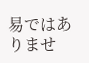易ではありませ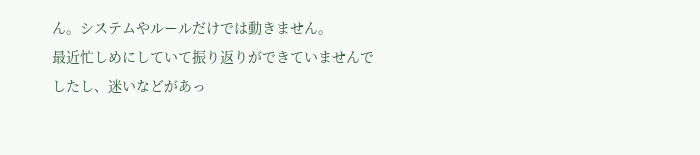ん。システムやルールだけでは動きません。
最近忙しめにしていて振り返りができていませんでしたし、迷いなどがあっ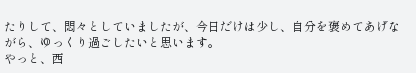たりして、悶々としていましたが、今日だけは少し、自分を褒めてあげながら、ゆっくり過ごしたいと思います。
やっと、西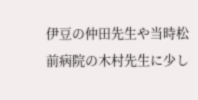伊豆の仲田先生や当時松前病院の木村先生に少し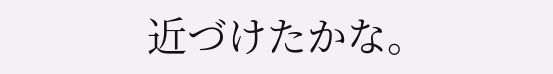近づけたかな。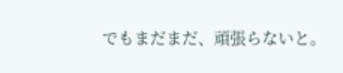でもまだまだ、頑張らないと。